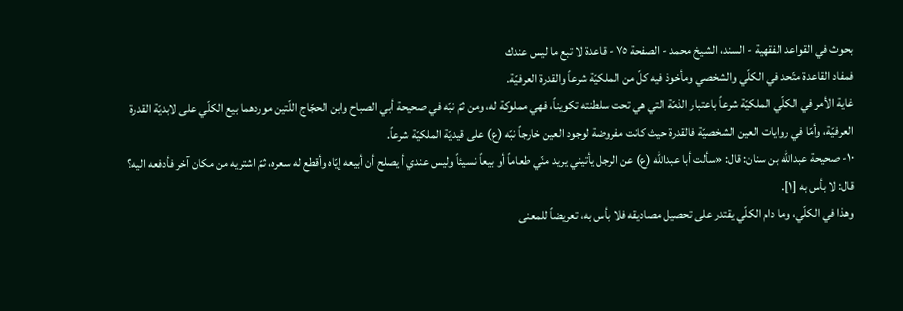بحوث في القواعد الفقهية - السند، الشيخ محمد - الصفحة ٧٥ - قاعدة لا تبع ما ليس عندك
فمفاد القاعدة متّحد في الكلّي والشخصي ومأخوذ فيه كلّ من الملكيّة شرعاً والقدرة العرفيّة.
غاية الأمر في الكلّي الملكيّة شرعاً باعتبار الذمّة التي هي تحت سلطنته تكويناً، فهي مملوكة له، ومن ثمّ نبّه في صحيحة أبي الصباح وابن الحجّاج اللّتين موردهما بيع الكلّي على لابديّة القدرة العرفيّة، وأمّا في روايات العين الشخصيّة فالقدرة حيث كانت مفروضة لوجود العين خارجاً نبّه (ع) على قيديّة الملكيّة شرعاً.
١٠- صحيحة عبدالله بن سنان: قال: «سألت أبا عبدالله (ع) عن الرجل يأتيني يريد منّي طعاماً أو بيعاً نسيئاً وليس عندي أ يصلح أن أبيعه إيّاه وأقطع له سعره، ثمّ اشتريه من مكان آخر فأدفعه اليه؟ قال: لا بأس به [١].
وهذا في الكلّي، وما دام الكلّي يقتدر على تحصيل مصاديقه فلا بأس به، تعريضاً للمعنى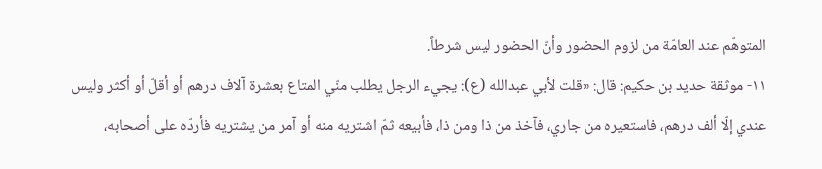المتوهّم عند العامّة من لزوم الحضور وأنّ الحضور ليس شرطاً.
١١- موثقة حديد بن حكيم: قال: «قلت لأبي عبدالله (ع): يجيء الرجل يطلب منّي المتاع بعشرة آلاف درهم أو أقلّ أو أكثر وليس عندي إلّا ألف درهم، فاستعيره من جاري، فآخذ من ذا ومن ذا، فأبيعه ثمّ اشتريه منه أو آمر من يشتريه فأردّه على أصحابه،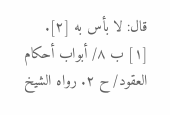قال: لا بأس به [٢].
[١] ب ٨/ أبواب أحكام العقود/ ح ٢. رواه الشيخ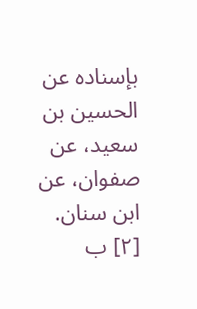بإسناده عن الحسين بن سعيد، عن صفوان، عن ابن سنان.
[٢] ب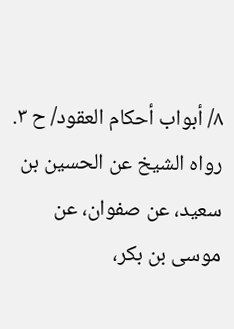٨/ أبواب أحكام العقود/ ح ٣. رواه الشيخ عن الحسين بن سعيد، عن صفوان، عن موسى بن بكر،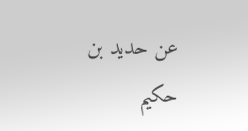عن حديد بن حكيم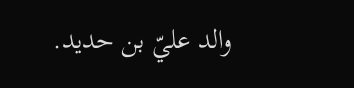والد عليّ بن حديد.